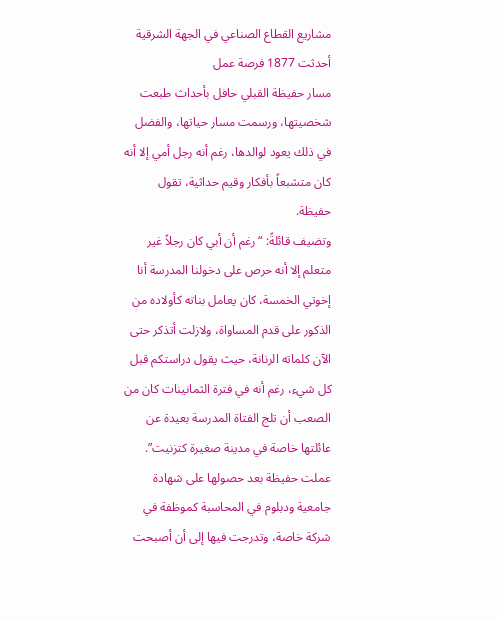مشاريع القطاع الصناعي في الجهة الشرقية أحدثت 1877 فرصة عمل
مسار حفيظة القبلي حافل بأحداث طبعت شخصيتها، ورسمت مسار حياتها، والفضل في ذلك يعود لوالدها، رغم أنه رجل أمي إلا أنه كان متشبعاً بأفكار وقيم حداثية، تقول حفيظة.
وتضيف قائلةً: “رغم أن أبي كان رجلاً غير متعلم إلا أنه حرص على دخولنا المدرسة أنا إخوتي الخمسة، كان يعامل بناته كأولاده من الذكور على قدم المساواة، ولازلت أتذكر حتى الآن كلماته الرنانة، حيث يقول دراستكم قبل كل شيء، رغم أنه في فترة الثمانينات كان من الصعب أن تلج الفتاة المدرسة بعيدة عن عائلتها خاصة في مدينة صغيرة كتزنيت”.
عملت حفيظة بعد حصولها على شهادة جامعية ودبلوم في المحاسبة كموظفة في شركة خاصة، وتدرجت فيها إلى أن أصبحت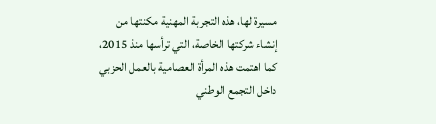مسيرة لها، هذه التجربة المهنية مكنتها من إنشاء شركتها الخاصة، التي ترأسها منذ 2015، كما اهتمت هذه المرأة العصامية بالعمل الحزبي داخل التجمع الوطني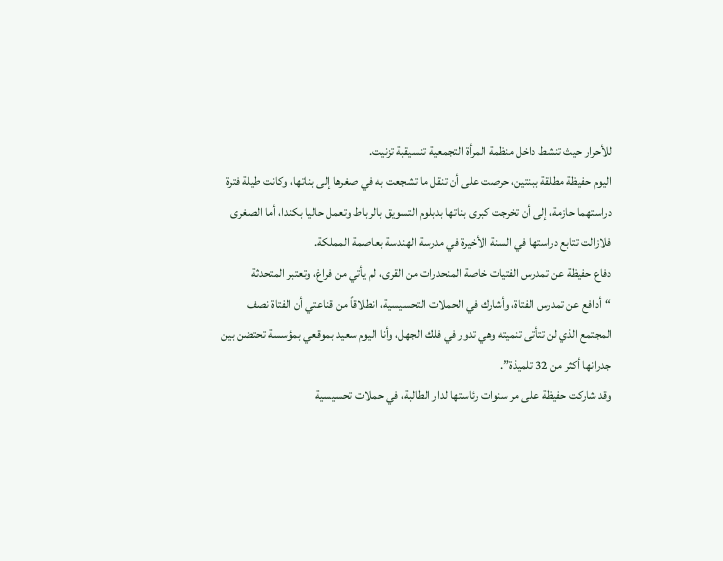للأحرار حيث تنشط داخل منظمة المرأة التجمعية تنسيقبة تزنيت.
اليوم حفيظة مطلقة ببنتين، حرصت على أن تنقل ما تشجعت به في صغرها إلى بناتها، وكانت طيلة فترة دراستهما حازمة، إلى أن تخرجت كبرى بناتها بدبلوم التسويق بالرباط وتعمل حاليا بكندا، أما الصغرى فلازالت تتابع دراستها في السنة الأخيرة في مدرسة الهندسة بعاصمة المملكة.
دفاع حفيظة عن تمدرس الفتيات خاصة المنحدرات من القرى، لم يأتي من فراغ، وتعتبر المتحدثة “أدافع عن تمدرس الفتاة، وأشارك في الحملات التحسيسية، انطلاقاً من قناعتي أن الفتاة نصف المجتمع الذي لن تتأتى تنميته وهي تدور في فلك الجهل، وأنا اليوم سعيد بموقعي بمؤسسة تحتضن بين جدرانها أكثر من 32 تلميذة”.
وقد شاركت حفيظة على مر سنوات رئاستها لدار الطالبة، في حملات تحسيسية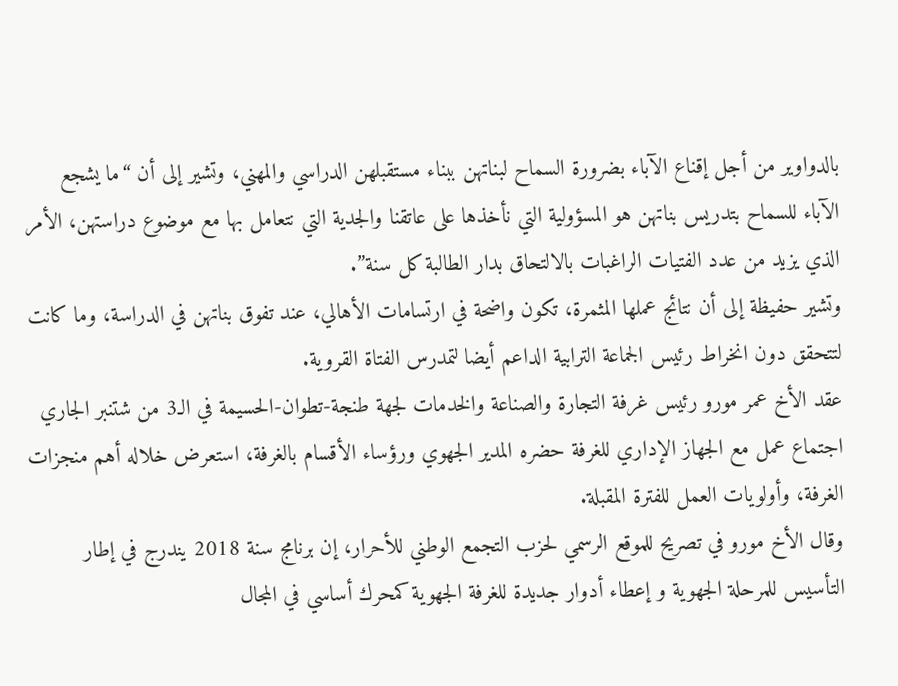بالدواوير من أجل إقناع الآباء بضرورة السماح لبناتهن ببناء مستقبلهن الدراسي والمهني، وتشير إلى أن “ما يشجع الآباء للسماح بتدريس بناتهن هو المسؤولية التي نأخذها على عاتقنا والجدية التي نتعامل بها مع موضوع دراستهن، الأمر الذي يزيد من عدد الفتيات الراغبات بالالتحاق بدار الطالبة كل سنة”.
وتشير حفيظة إلى أن نتائج عملها المثمرة، تكون واضحة في ارتسامات الأهالي، عند تفوق بناتهن في الدراسة، وما كانت لتتحقق دون انخراط رئيس الجماعة الترابية الداعم أيضا لتمدرس الفتاة القروية.
عقد الأخ عمر مورو رئيس غرفة التجارة والصناعة والخدمات لجهة طنجة-تطوان-الحسيمة في الـ3 من شتنبر الجاري اجتماع عمل مع الجهاز الإداري للغرفة حضره المدير الجهوي ورؤساء الأقسام بالغرفة، استعرض خلاله أهم منجزات الغرفة، وأولويات العمل للفترة المقبلة.
وقال الأخ مورو في تصريح للموقع الرسمي لحزب التجمع الوطني للأحرار، إن برنامج سنة 2018 يندرج في إطار التأسيس للمرحلة الجهوية و إعطاء أدوار جديدة للغرفة الجهوية كمحرك أساسي في المجال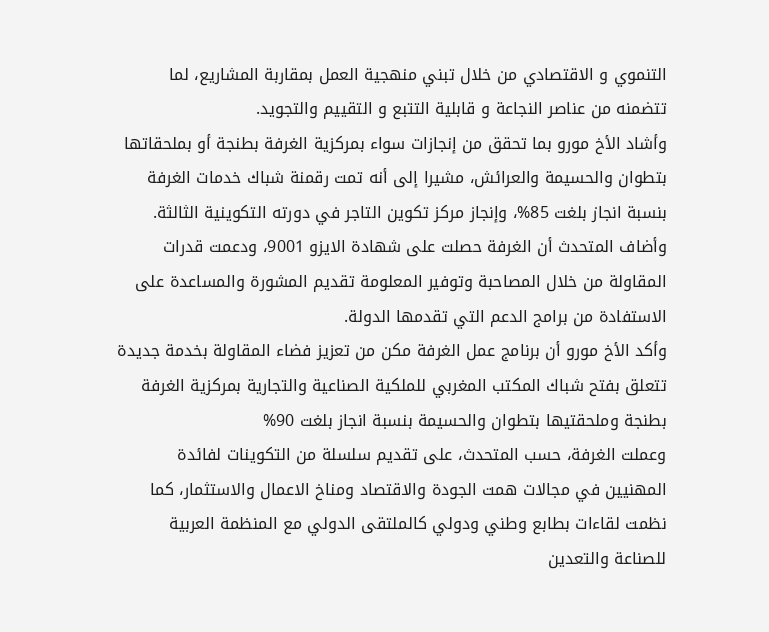التنموي و الاقتصادي من خلال تبني منهجية العمل بمقاربة المشاريع، لما تتضمنه من عناصر النجاعة و قابلية التتبع و التقييم والتجويد.
وأشاد الأخ مورو بما تحقق من إنجازات سواء بمركزية الغرفة بطنجة أو بملحقاتها بتطوان والحسيمة والعرائش، مشيرا إلى أنه تمت رقمنة شباك خدمات الغرفة بنسبة انجاز بلغت 85%، وإنجاز مركز تكوين التاجر في دورته التكوينية الثالثة.
وأضاف المتحدث أن الغرفة حصلت على شهادة الايزو 9001، ودعمت قدرات المقاولة من خلال المصاحبة وتوفير المعلومة تقديم المشورة والمساعدة على الاستفادة من برامج الدعم التي تقدمها الدولة.
وأكد الأخ مورو أن برنامج عمل الغرفة مكن من تعزيز فضاء المقاولة بخدمة جديدة تتعلق بفتح شباك المكتب المغربي للملكية الصناعية والتجارية بمركزية الغرفة بطنجة وملحقتيها بتطوان والحسيمة بنسبة انجاز بلغت 90%
وعملت الغرفة، حسب المتحدث، على تقديم سلسلة من التكوينات لفائدة المهنيين في مجالات همت الجودة والاقتصاد ومناخ الاعمال والاستثمار، كما نظمت لقاءات بطابع وطني ودولي كالملتقى الدولي مع المنظمة العربية للصناعة والتعدين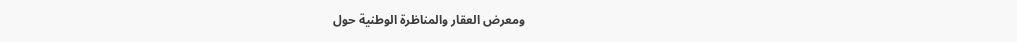ومعرض العقار والمناظرة الوطنية حول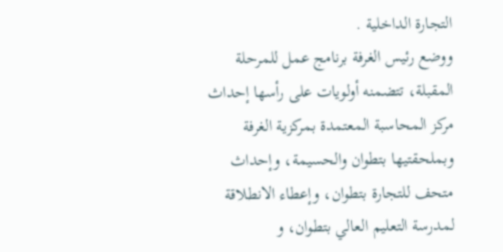التجارة الداخلية .
ووضع رئيس الغرفة برنامج عمل للمرحلة المقبلة، تتضمنه أولويات على رأسها إحداث مركز المحاسبة المعتمدة بمركزية الغرفة وبملحقتيها بتطوان والحسيمة، وإحداث متحف للتجارة بتطوان، وإعطاء الانطلاقة لمدرسة التعليم العالي بتطوان، و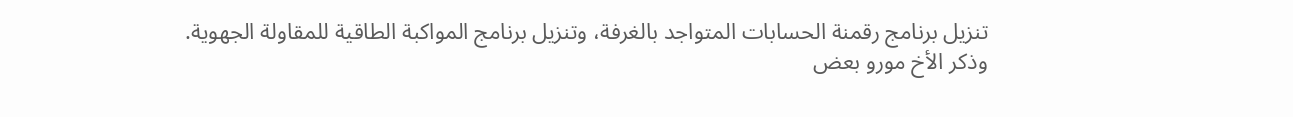تنزيل برنامج رقمنة الحسابات المتواجد بالغرفة، وتنزيل برنامج المواكبة الطاقية للمقاولة الجهوية.
وذكر الأخ مورو بعض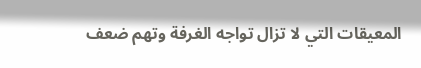المعيقات التي لا تزال تواجه الغرفة وتهم ضعف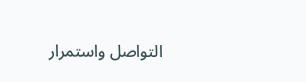التواصل واستمرار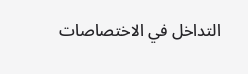التداخل في الاختصاصات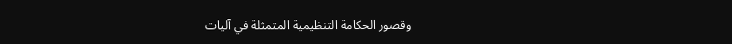وقصور الحكامة التنظيمية المتمثلة في آليات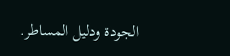الجودة ودليل المساطر.